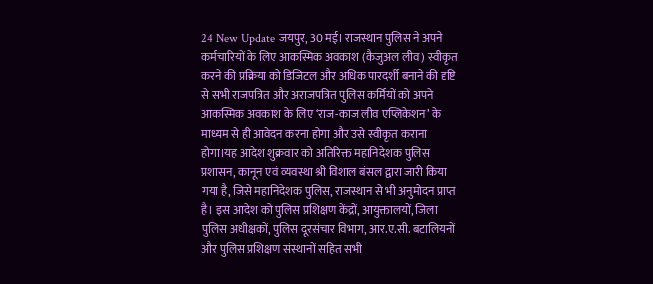24 New Update जयपुर, 30 मई। राजस्थान पुलिस ने अपने कर्मचारियों के लिए आकस्मिक अवकाश (कैजुअल लीव) स्वीकृत करने की प्रक्रिया को डिजिटल और अधिक पारदर्शी बनाने की दृष्टि से सभी राजपत्रित और अराजपत्रित पुलिस कर्मियों को अपने आकस्मिक अवकाश के लिए ‘राज-काज लीव एप्लिकेशन’ के माध्यम से ही आवेदन करना होगा और उसे स्वीकृत कराना होगा।यह आदेश शुक्रवार को अतिरिक्त महानिदेशक पुलिस प्रशासन, कानून एवं व्यवस्था श्री विशाल बंसल द्वारा जारी किया गया है, जिसे महानिदेशक पुलिस, राजस्थान से भी अनुमोदन प्राप्त है। इस आदेश को पुलिस प्रशिक्षण केंद्रों, आयुक्तालयों, जिला पुलिस अधीक्षकों, पुलिस दूरसंचार विभाग, आर.ए.सी. बटालियनों और पुलिस प्रशिक्षण संस्थानों सहित सभी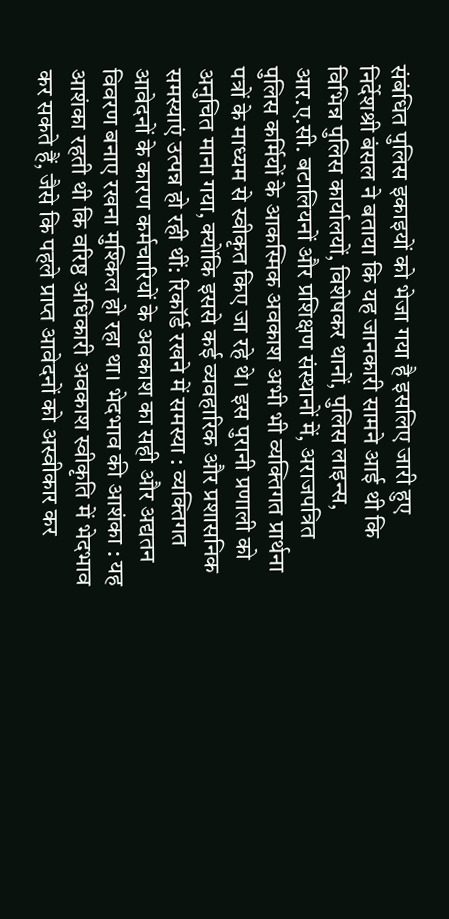संबंधित पुलिस इकाइयों को भेजा गया है इसलिए जारी हुए निर्देशश्री बंसल ने बताया कि यह जानकारी सामने आई थी कि विभिन्न पुलिस कार्यालयों, विशेषकर थानों, पुलिस लाइन्स, आर.ए.सी. बटालियनों और प्रशिक्षण संस्थानों में, अराजपत्रित पुलिस कर्मियों के आकस्मिक अवकाश अभी भी व्यक्तिगत प्रार्थना पत्रों के माध्यम से स्वीकृत किए जा रहे थे। इस पुरानी प्रणाली को अनुचित माना गया, क्योंकि इससे कई व्यवहारिक और प्रशासनिक समस्याएं उत्पन्न हो रही थीं: रिकॉर्ड रखने में समस्या : व्यक्तिगत आवेदनों के कारण कर्मचारियों के अवकाश का सही और अद्यतन विवरण बनाए रखना मुश्किल हो रहा था। भेदभाव की आशंका : यह आशंका रहती थी कि वरिष्ठ अधिकारी अवकाश स्वीकृति में भेदभाव कर सकते हैं, जैसे कि पहले प्राप्त आवेदनों को अस्वीकार कर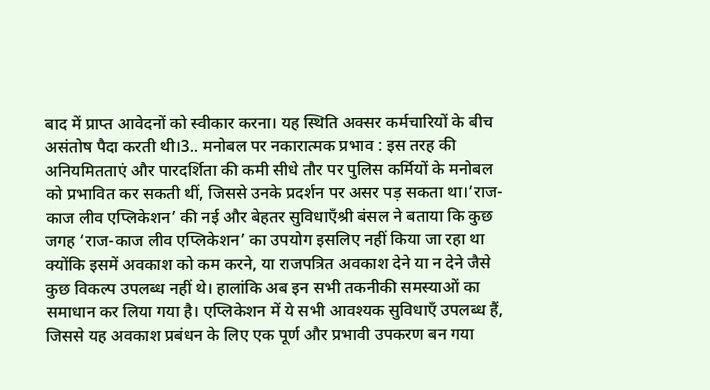बाद में प्राप्त आवेदनों को स्वीकार करना। यह स्थिति अक्सर कर्मचारियों के बीच असंतोष पैदा करती थी।3.. मनोबल पर नकारात्मक प्रभाव : इस तरह की अनियमितताएं और पारदर्शिता की कमी सीधे तौर पर पुलिस कर्मियों के मनोबल को प्रभावित कर सकती थीं, जिससे उनके प्रदर्शन पर असर पड़ सकता था।‘राज-काज लीव एप्लिकेशन’ की नई और बेहतर सुविधाएँश्री बंसल ने बताया कि कुछ जगह ‘राज-काज लीव एप्लिकेशन’ का उपयोग इसलिए नहीं किया जा रहा था क्योंकि इसमें अवकाश को कम करने, या राजपत्रित अवकाश देने या न देने जैसे कुछ विकल्प उपलब्ध नहीं थे। हालांकि अब इन सभी तकनीकी समस्याओं का समाधान कर लिया गया है। एप्लिकेशन में ये सभी आवश्यक सुविधाएँ उपलब्ध हैं, जिससे यह अवकाश प्रबंधन के लिए एक पूर्ण और प्रभावी उपकरण बन गया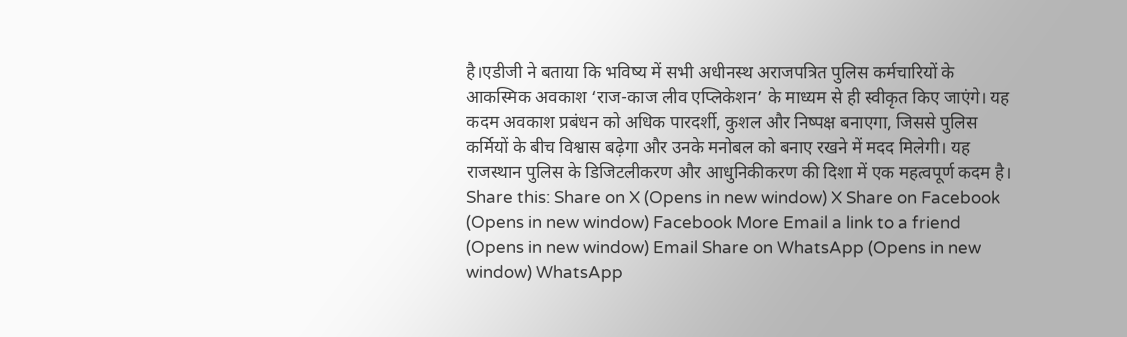है।एडीजी ने बताया कि भविष्य में सभी अधीनस्थ अराजपत्रित पुलिस कर्मचारियों के आकस्मिक अवकाश ‘राज-काज लीव एप्लिकेशन’ के माध्यम से ही स्वीकृत किए जाएंगे। यह कदम अवकाश प्रबंधन को अधिक पारदर्शी, कुशल और निष्पक्ष बनाएगा, जिससे पुलिस कर्मियों के बीच विश्वास बढ़ेगा और उनके मनोबल को बनाए रखने में मदद मिलेगी। यह राजस्थान पुलिस के डिजिटलीकरण और आधुनिकीकरण की दिशा में एक महत्वपूर्ण कदम है। Share this: Share on X (Opens in new window) X Share on Facebook (Opens in new window) Facebook More Email a link to a friend (Opens in new window) Email Share on WhatsApp (Opens in new window) WhatsApp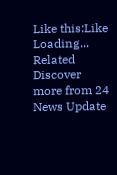Like this:Like Loading... Related Discover more from 24 News Update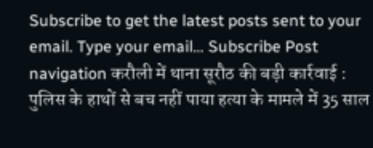Subscribe to get the latest posts sent to your email. Type your email… Subscribe Post navigation करौली में थाना सूरौठ की बड़ी कार्रवाई : पुलिस के हाथों से बच नहीं पाया हत्या के मामले में 35 साल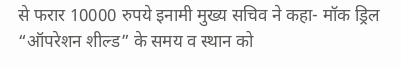से फरार 10000 रुपये इनामी मुख्य सचिव ने कहा- मॉक ड्रिल “ऑपरेशन शील्ड” के समय व स्थान को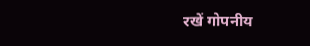रखें गोपनीय